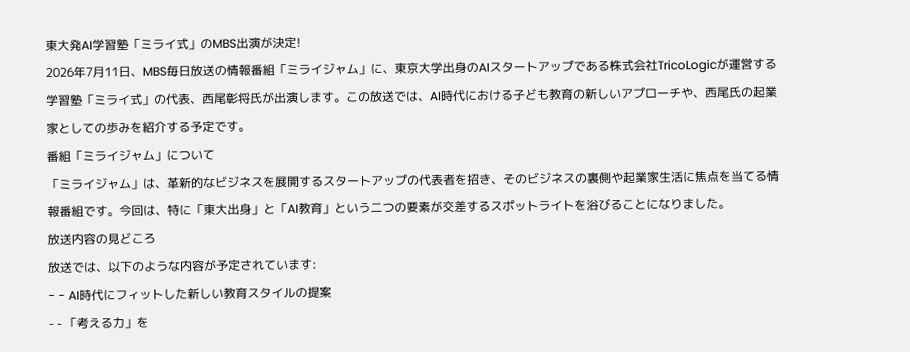東大発AI学習塾「ミライ式」のMBS出演が決定!
2026年7月11日、MBS毎日放送の情報番組「ミライジャム」に、東京大学出身のAIスタートアップである株式会社TricoLogicが運営する学習塾「ミライ式」の代表、西尾彰将氏が出演します。この放送では、AI時代における子ども教育の新しいアプローチや、西尾氏の起業家としての歩みを紹介する予定です。
番組「ミライジャム」について
「ミライジャム」は、革新的なビジネスを展開するスタートアップの代表者を招き、そのビジネスの裏側や起業家生活に焦点を当てる情報番組です。今回は、特に「東大出身」と「AI教育」という二つの要素が交差するスポットライトを浴びることになりました。
放送内容の見どころ
放送では、以下のような内容が予定されています:
- - AI時代にフィットした新しい教育スタイルの提案
- - 「考える力」を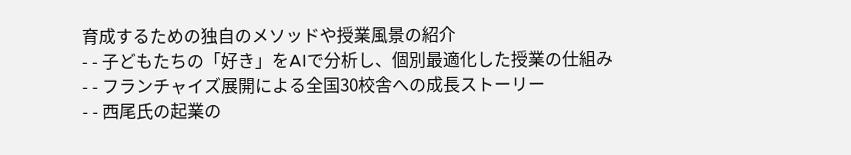育成するための独自のメソッドや授業風景の紹介
- - 子どもたちの「好き」をAIで分析し、個別最適化した授業の仕組み
- - フランチャイズ展開による全国30校舎への成長ストーリー
- - 西尾氏の起業の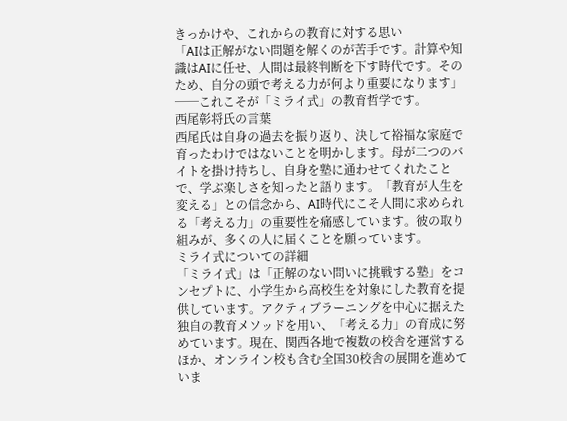きっかけや、これからの教育に対する思い
「AIは正解がない問題を解くのが苦手です。計算や知識はAIに任せ、人間は最終判断を下す時代です。そのため、自分の頭で考える力が何より重要になります」──これこそが「ミライ式」の教育哲学です。
西尾彰将氏の言葉
西尾氏は自身の過去を振り返り、決して裕福な家庭で育ったわけではないことを明かします。母が二つのバイトを掛け持ちし、自身を塾に通わせてくれたことで、学ぶ楽しさを知ったと語ります。「教育が人生を変える」との信念から、AI時代にこそ人間に求められる「考える力」の重要性を痛感しています。彼の取り組みが、多くの人に届くことを願っています。
ミライ式についての詳細
「ミライ式」は「正解のない問いに挑戦する塾」をコンセプトに、小学生から高校生を対象にした教育を提供しています。アクティブラーニングを中心に据えた独自の教育メソッドを用い、「考える力」の育成に努めています。現在、関西各地で複数の校舎を運営するほか、オンライン校も含む全国30校舎の展開を進めていま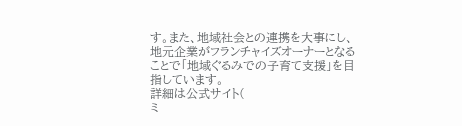す。また、地域社会との連携を大事にし、地元企業がフランチャイズオーナーとなることで「地域ぐるみでの子育て支援」を目指しています。
詳細は公式サイト(
ミ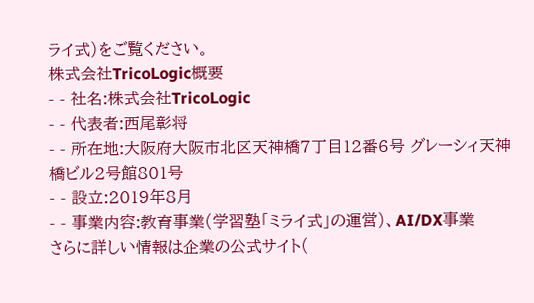ライ式)をご覧ください。
株式会社TricoLogic概要
- - 社名:株式会社TricoLogic
- - 代表者:西尾彰将
- - 所在地:大阪府大阪市北区天神橋7丁目12番6号 グレーシィ天神橋ビル2号館801号
- - 設立:2019年8月
- - 事業内容:教育事業(学習塾「ミライ式」の運営)、AI/DX事業
さらに詳しい情報は企業の公式サイト(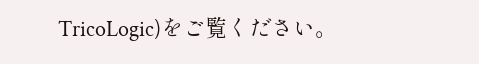TricoLogic)をご覧ください。